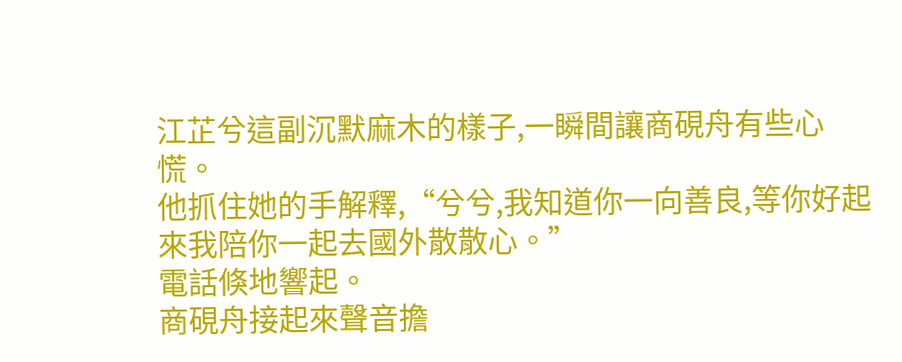江芷兮這副沉默麻木的樣子,一瞬間讓商硯舟有些心慌。
他抓住她的手解釋,“兮兮,我知道你一向善良,等你好起來我陪你一起去國外散散心。”
電話倏地響起。
商硯舟接起來聲音擔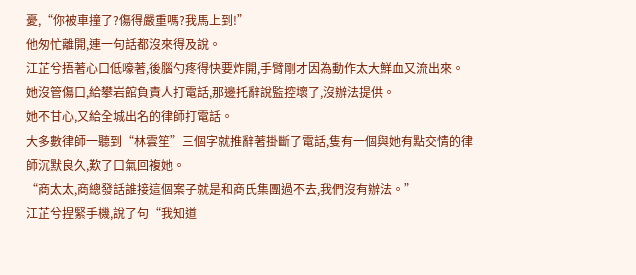憂,“你被車撞了?傷得嚴重嗎?我馬上到!”
他匆忙離開,連一句話都沒來得及說。
江芷兮捂著心口低嚎著,後腦勺疼得快要炸開,手臂剛才因為動作太大鮮血又流出來。
她沒管傷口,給攀岩館負責人打電話,那邊托辭說監控壞了,沒辦法提供。
她不甘心,又給全城出名的律師打電話。
大多數律師一聽到“林雲笙”三個字就推辭著掛斷了電話,隻有一個與她有點交情的律師沉默良久,歎了口氣回複她。
“商太太,商總發話誰接這個案子就是和商氏集團過不去,我們沒有辦法。”
江芷兮捏緊手機,說了句“我知道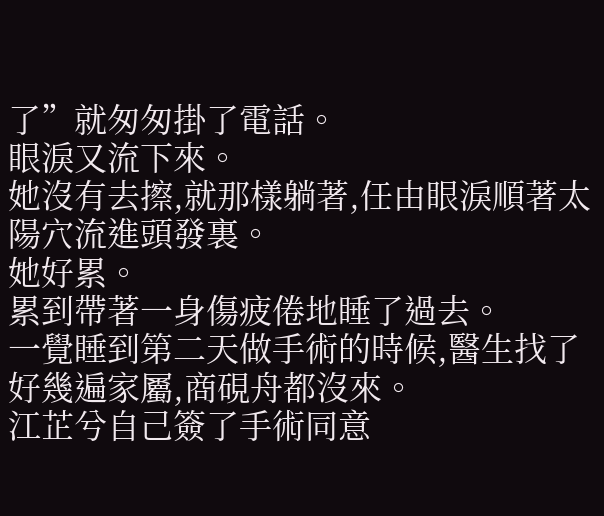了”就匆匆掛了電話。
眼淚又流下來。
她沒有去擦,就那樣躺著,任由眼淚順著太陽穴流進頭發裏。
她好累。
累到帶著一身傷疲倦地睡了過去。
一覺睡到第二天做手術的時候,醫生找了好幾遍家屬,商硯舟都沒來。
江芷兮自己簽了手術同意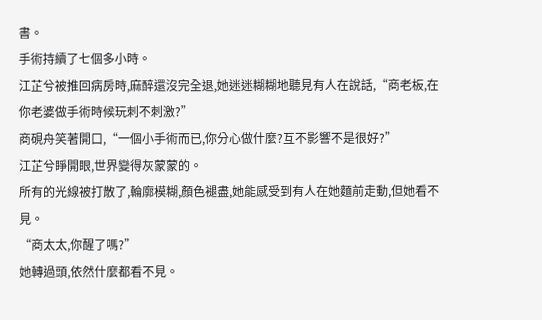書。
手術持續了七個多小時。
江芷兮被推回病房時,麻醉還沒完全退,她迷迷糊糊地聽見有人在說話,“商老板,在你老婆做手術時候玩刺不刺激?”
商硯舟笑著開口,“一個小手術而已,你分心做什麼?互不影響不是很好?”
江芷兮睜開眼,世界變得灰蒙蒙的。
所有的光線被打散了,輪廓模糊,顏色褪盡,她能感受到有人在她麵前走動,但她看不見。
“商太太,你醒了嗎?”
她轉過頭,依然什麼都看不見。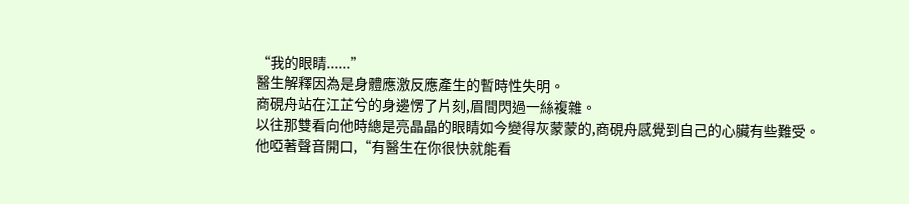“我的眼睛......”
醫生解釋因為是身體應激反應產生的暫時性失明。
商硯舟站在江芷兮的身邊愣了片刻,眉間閃過一絲複雜。
以往那雙看向他時總是亮晶晶的眼睛如今變得灰蒙蒙的,商硯舟感覺到自己的心臟有些難受。
他啞著聲音開口,“有醫生在你很快就能看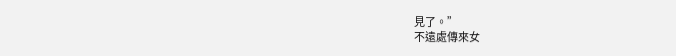見了。”
不遠處傳來女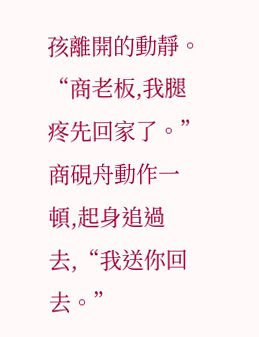孩離開的動靜。
“商老板,我腿疼先回家了。”
商硯舟動作一頓,起身追過去,“我送你回去。”